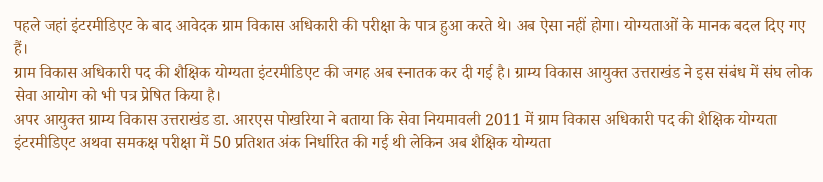पहले जहां इंटरमीडिएट के बाद आवेदक ग्राम विकास अधिकारी की परीक्षा के पात्र हुआ करते थे। अब ऐसा नहीं होगा। योग्यताओं के मानक बदल दिए गए हैं।
ग्राम विकास अधिकारी पद की शैक्षिक योग्यता इंटरमीडिएट की जगह अब स्नातक कर दी गई है। ग्राम्य विकास आयुक्त उत्तराखंड ने इस संबंध में संघ लोक सेवा आयोग को भी पत्र प्रेषित किया है।
अपर आयुक्त ग्राम्य विकास उत्तराखंड डा. आरएस पोखरिया ने बताया कि सेवा नियमावली 2011 में ग्राम विकास अधिकारी पद की शैक्षिक योग्यता इंटरमीडिएट अथवा समकक्ष परीक्षा में 50 प्रतिशत अंक निर्धारित की गई थी लेकिन अब शैक्षिक योग्यता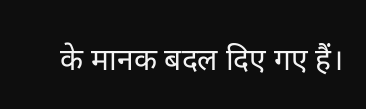के मानक बदल दिए गए हैं।